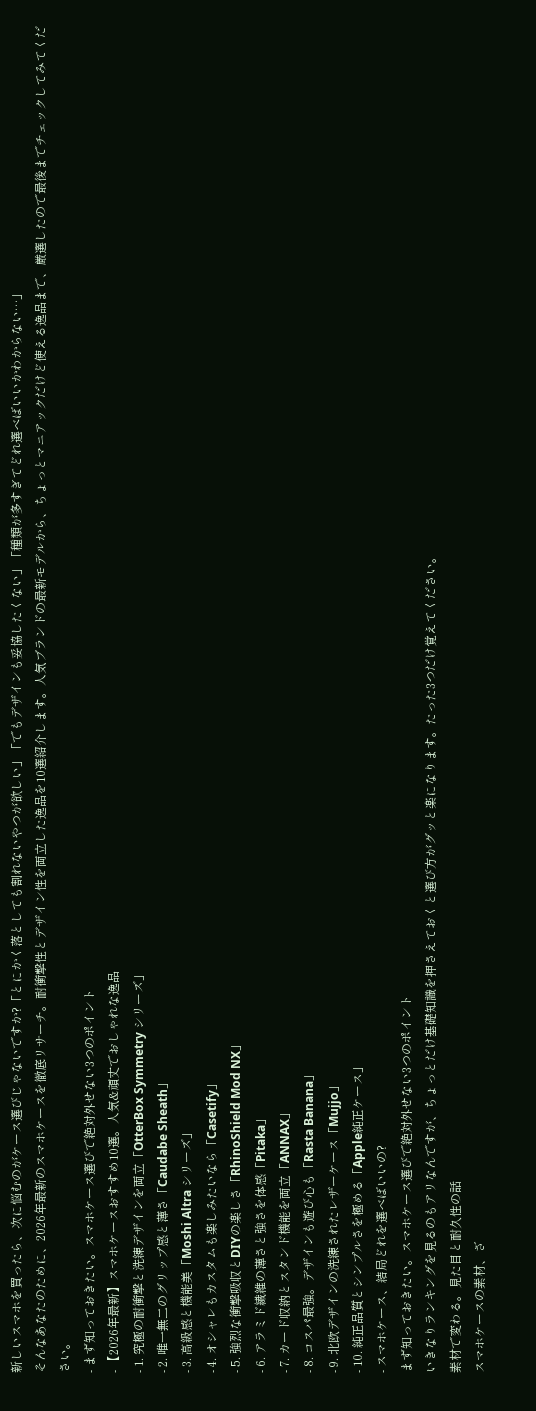新しいスマホを買ったら、次に悩むのがケース選びじゃないですか?「とにかく落としても割れないやつが欲しい」「でもデザインも妥協したくない」「種類が多すぎてどれ選べばいいかわからない…」
そんなあなたのために、2026年最新のスマホケースを徹底リサーチ。耐衝撃性とデザイン性を両立した逸品を10選紹介します。人気ブランドの最新モデルから、ちょっとマニアックだけど使える逸品まで、厳選したので最後までチェックしてみてください。
- まず知っておきたい。スマホケース選びで絶対外せない3つのポイント
- 【2026年最新】スマホケースおすすめ10選。人気&頑丈でおしゃれな逸品
- 1. 究極の耐衝撃と洗練デザインを両立「OtterBox Symmetry シリーズ」
- 2. 唯一無二のグリップ感と薄さ「Caudabe Sheath」
- 3. 高級感と機能美「Moshi Altra シリーズ」
- 4. オシャレもカスタムも楽しみたいなら「Casetify」
- 5. 強烈な衝撃吸収とDIYの楽しさ「RhinoShield Mod NX」
- 6. アラミド繊維の薄さと強さを体感「Pitaka」
- 7. カード収納とスタンド機能を両立「ANNAX」
- 8. コスパ最強。デザインも遊び心も「Rasta Banana」
- 9. 北欧デザインの洗練されたレザーケース「Mujjo」
- 10. 純正品質とシンプルさを極める「Apple純正ケース」
- スマホケース、結局どれを選べばいいの?
まず知っておきたい。スマホケース選びで絶対外せない3つのポイント
いきなりランキングを見るのもアリなんですが、ちょっとだけ基礎知識を押さえておくと選び方がグッと楽になります。たった3つだけ覚えてください。
素材で変わる。見た目と耐久性の話
スマホケースの素材、ざ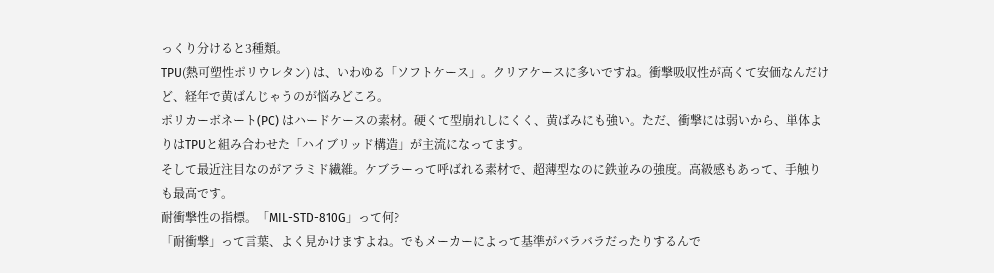っくり分けると3種類。
TPU(熱可塑性ポリウレタン) は、いわゆる「ソフトケース」。クリアケースに多いですね。衝撃吸収性が高くて安価なんだけど、経年で黄ばんじゃうのが悩みどころ。
ポリカーボネート(PC) はハードケースの素材。硬くて型崩れしにくく、黄ばみにも強い。ただ、衝撃には弱いから、単体よりはTPUと組み合わせた「ハイブリッド構造」が主流になってます。
そして最近注目なのがアラミド繊維。ケブラーって呼ばれる素材で、超薄型なのに鉄並みの強度。高級感もあって、手触りも最高です。
耐衝撃性の指標。「MIL-STD-810G」って何?
「耐衝撃」って言葉、よく見かけますよね。でもメーカーによって基準がバラバラだったりするんで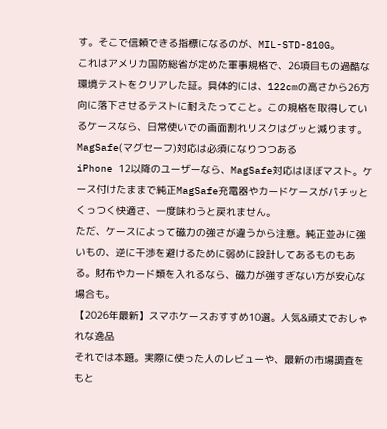す。そこで信頼できる指標になるのが、MIL-STD-810G。
これはアメリカ国防総省が定めた軍事規格で、26項目もの過酷な環境テストをクリアした証。具体的には、122cmの高さから26方向に落下させるテストに耐えたってこと。この規格を取得しているケースなら、日常使いでの画面割れリスクはグッと減ります。
MagSafe(マグセーフ)対応は必須になりつつある
iPhone 12以降のユーザーなら、MagSafe対応はほぼマスト。ケース付けたままで純正MagSafe充電器やカードケースがパチッとくっつく快適さ、一度味わうと戻れません。
ただ、ケースによって磁力の強さが違うから注意。純正並みに強いもの、逆に干渉を避けるために弱めに設計してあるものもある。財布やカード類を入れるなら、磁力が強すぎない方が安心な場合も。
【2026年最新】スマホケースおすすめ10選。人気&頑丈でおしゃれな逸品
それでは本題。実際に使った人のレビューや、最新の市場調査をもと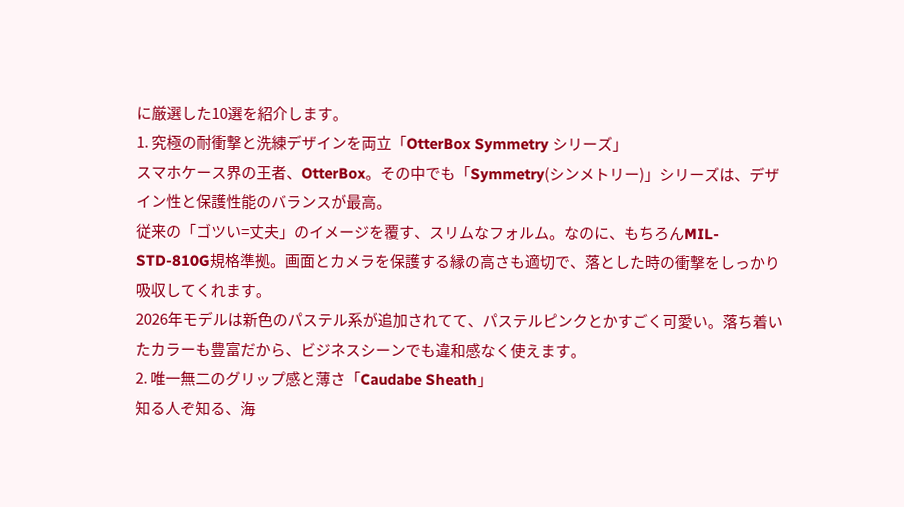に厳選した10選を紹介します。
1. 究極の耐衝撃と洗練デザインを両立「OtterBox Symmetry シリーズ」
スマホケース界の王者、OtterBox。その中でも「Symmetry(シンメトリー)」シリーズは、デザイン性と保護性能のバランスが最高。
従来の「ゴツい=丈夫」のイメージを覆す、スリムなフォルム。なのに、もちろんMIL-STD-810G規格準拠。画面とカメラを保護する縁の高さも適切で、落とした時の衝撃をしっかり吸収してくれます。
2026年モデルは新色のパステル系が追加されてて、パステルピンクとかすごく可愛い。落ち着いたカラーも豊富だから、ビジネスシーンでも違和感なく使えます。
2. 唯一無二のグリップ感と薄さ「Caudabe Sheath」
知る人ぞ知る、海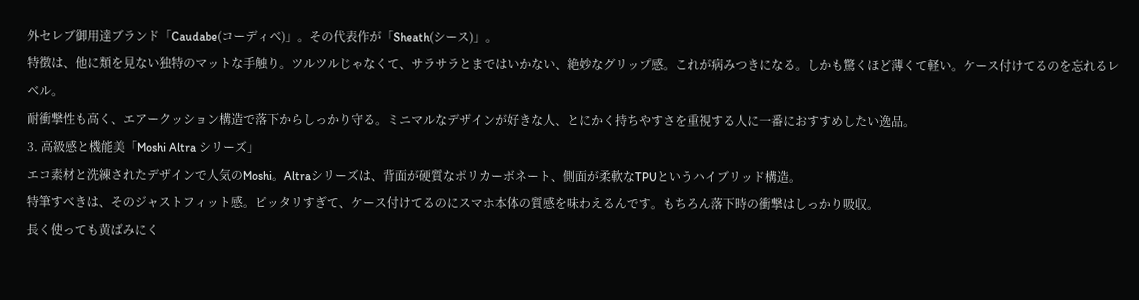外セレブ御用達ブランド「Caudabe(コーディベ)」。その代表作が「Sheath(シース)」。
特徴は、他に類を見ない独特のマットな手触り。ツルツルじゃなくて、サラサラとまではいかない、絶妙なグリップ感。これが病みつきになる。しかも驚くほど薄くて軽い。ケース付けてるのを忘れるレベル。
耐衝撃性も高く、エアークッション構造で落下からしっかり守る。ミニマルなデザインが好きな人、とにかく持ちやすさを重視する人に一番におすすめしたい逸品。
3. 高級感と機能美「Moshi Altra シリーズ」
エコ素材と洗練されたデザインで人気のMoshi。Altraシリーズは、背面が硬質なポリカーボネート、側面が柔軟なTPUというハイブリッド構造。
特筆すべきは、そのジャストフィット感。ピッタリすぎて、ケース付けてるのにスマホ本体の質感を味わえるんです。もちろん落下時の衝撃はしっかり吸収。
長く使っても黄ばみにく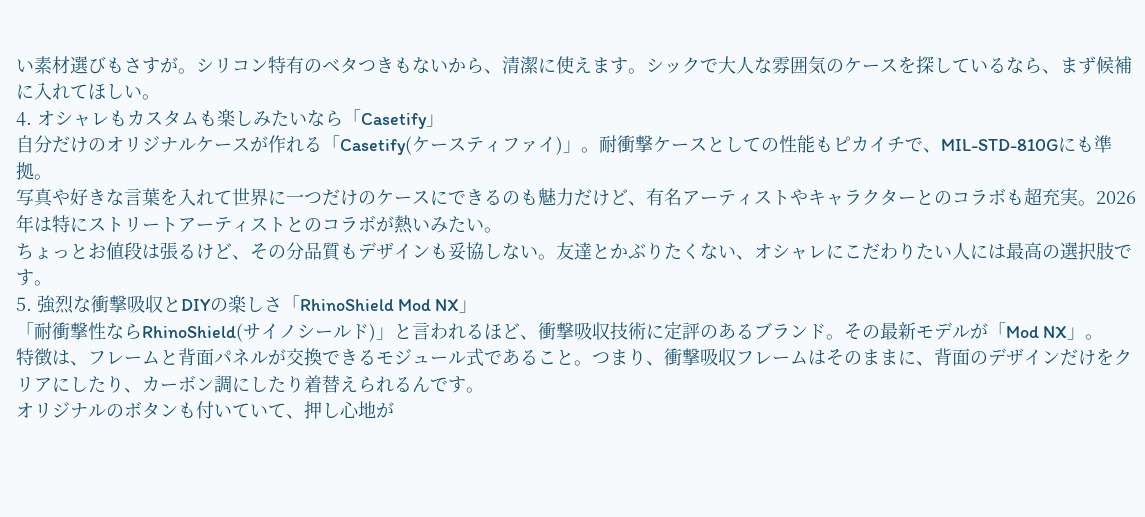い素材選びもさすが。シリコン特有のベタつきもないから、清潔に使えます。シックで大人な雰囲気のケースを探しているなら、まず候補に入れてほしい。
4. オシャレもカスタムも楽しみたいなら「Casetify」
自分だけのオリジナルケースが作れる「Casetify(ケースティファイ)」。耐衝撃ケースとしての性能もピカイチで、MIL-STD-810Gにも準拠。
写真や好きな言葉を入れて世界に一つだけのケースにできるのも魅力だけど、有名アーティストやキャラクターとのコラボも超充実。2026年は特にストリートアーティストとのコラボが熱いみたい。
ちょっとお値段は張るけど、その分品質もデザインも妥協しない。友達とかぶりたくない、オシャレにこだわりたい人には最高の選択肢です。
5. 強烈な衝撃吸収とDIYの楽しさ「RhinoShield Mod NX」
「耐衝撃性ならRhinoShield(サイノシールド)」と言われるほど、衝撃吸収技術に定評のあるブランド。その最新モデルが「Mod NX」。
特徴は、フレームと背面パネルが交換できるモジュール式であること。つまり、衝撃吸収フレームはそのままに、背面のデザインだけをクリアにしたり、カーボン調にしたり着替えられるんです。
オリジナルのボタンも付いていて、押し心地が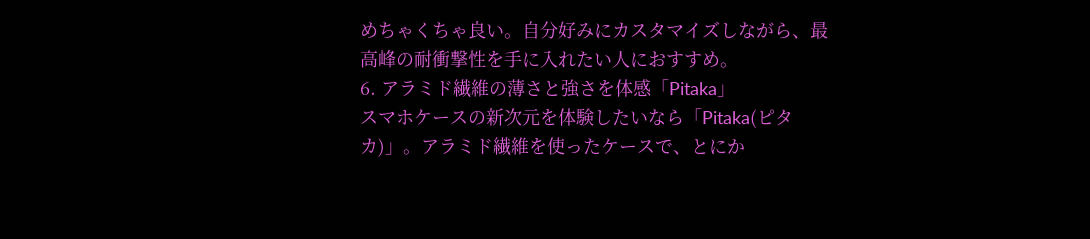めちゃくちゃ良い。自分好みにカスタマイズしながら、最高峰の耐衝撃性を手に入れたい人におすすめ。
6. アラミド繊維の薄さと強さを体感「Pitaka」
スマホケースの新次元を体験したいなら「Pitaka(ピタカ)」。アラミド繊維を使ったケースで、とにか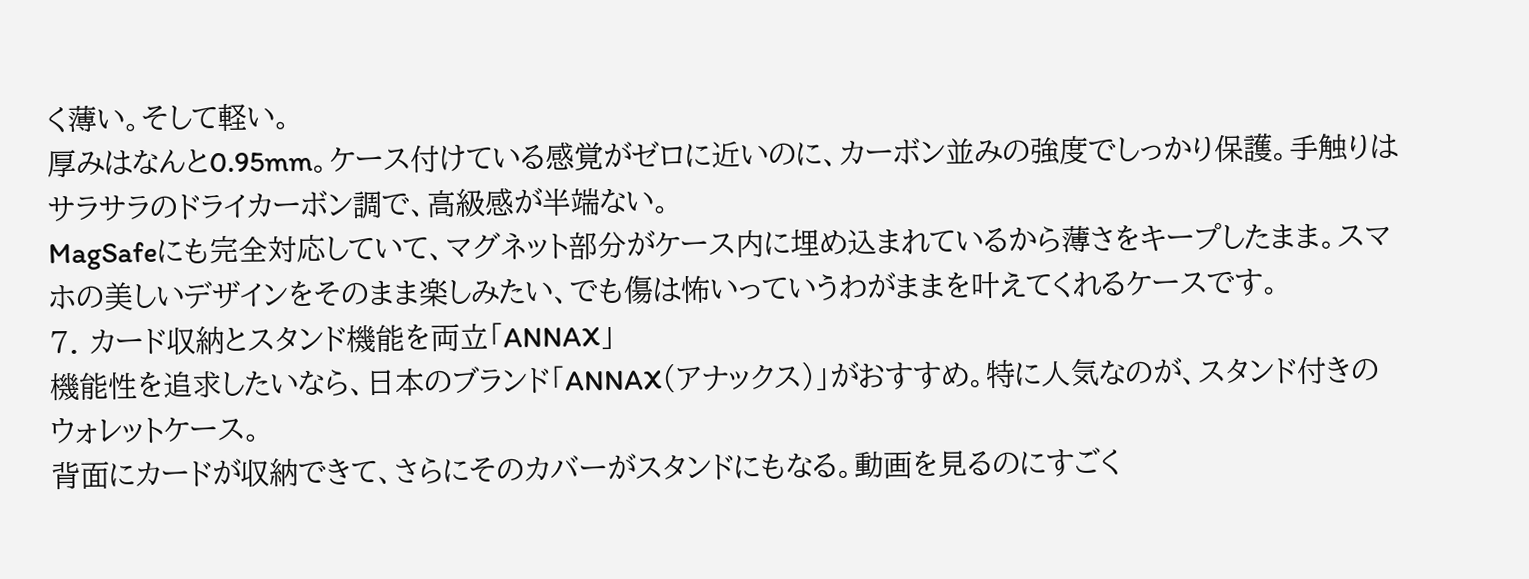く薄い。そして軽い。
厚みはなんと0.95mm。ケース付けている感覚がゼロに近いのに、カーボン並みの強度でしっかり保護。手触りはサラサラのドライカーボン調で、高級感が半端ない。
MagSafeにも完全対応していて、マグネット部分がケース内に埋め込まれているから薄さをキープしたまま。スマホの美しいデザインをそのまま楽しみたい、でも傷は怖いっていうわがままを叶えてくれるケースです。
7. カード収納とスタンド機能を両立「ANNAX」
機能性を追求したいなら、日本のブランド「ANNAX(アナックス)」がおすすめ。特に人気なのが、スタンド付きのウォレットケース。
背面にカードが収納できて、さらにそのカバーがスタンドにもなる。動画を見るのにすごく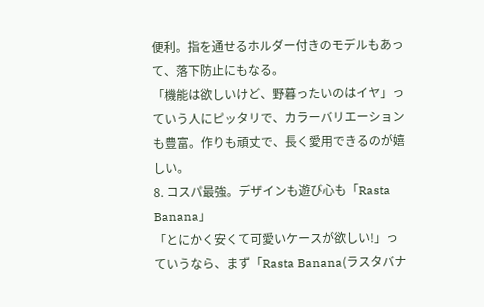便利。指を通せるホルダー付きのモデルもあって、落下防止にもなる。
「機能は欲しいけど、野暮ったいのはイヤ」っていう人にピッタリで、カラーバリエーションも豊富。作りも頑丈で、長く愛用できるのが嬉しい。
8. コスパ最強。デザインも遊び心も「Rasta Banana」
「とにかく安くて可愛いケースが欲しい!」っていうなら、まず「Rasta Banana(ラスタバナ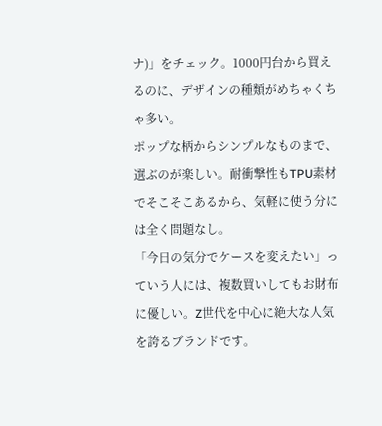ナ)」をチェック。1000円台から買えるのに、デザインの種類がめちゃくちゃ多い。
ポップな柄からシンプルなものまで、選ぶのが楽しい。耐衝撃性もTPU素材でそこそこあるから、気軽に使う分には全く問題なし。
「今日の気分でケースを変えたい」っていう人には、複数買いしてもお財布に優しい。Z世代を中心に絶大な人気を誇るブランドです。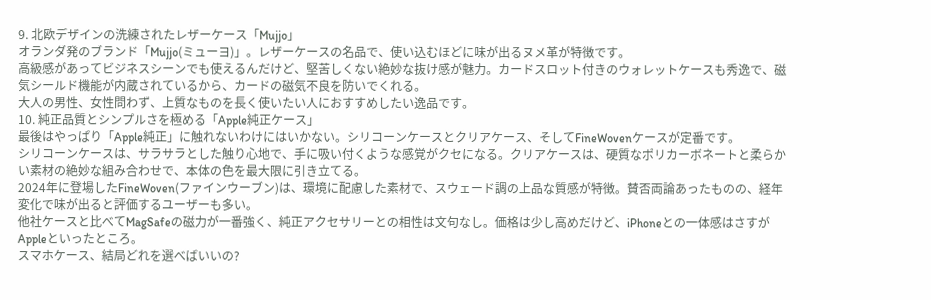9. 北欧デザインの洗練されたレザーケース「Mujjo」
オランダ発のブランド「Mujjo(ミューヨ)」。レザーケースの名品で、使い込むほどに味が出るヌメ革が特徴です。
高級感があってビジネスシーンでも使えるんだけど、堅苦しくない絶妙な抜け感が魅力。カードスロット付きのウォレットケースも秀逸で、磁気シールド機能が内蔵されているから、カードの磁気不良を防いでくれる。
大人の男性、女性問わず、上質なものを長く使いたい人におすすめしたい逸品です。
10. 純正品質とシンプルさを極める「Apple純正ケース」
最後はやっぱり「Apple純正」に触れないわけにはいかない。シリコーンケースとクリアケース、そしてFineWovenケースが定番です。
シリコーンケースは、サラサラとした触り心地で、手に吸い付くような感覚がクセになる。クリアケースは、硬質なポリカーボネートと柔らかい素材の絶妙な組み合わせで、本体の色を最大限に引き立てる。
2024年に登場したFineWoven(ファインウーブン)は、環境に配慮した素材で、スウェード調の上品な質感が特徴。賛否両論あったものの、経年変化で味が出ると評価するユーザーも多い。
他社ケースと比べてMagSafeの磁力が一番強く、純正アクセサリーとの相性は文句なし。価格は少し高めだけど、iPhoneとの一体感はさすがAppleといったところ。
スマホケース、結局どれを選べばいいの?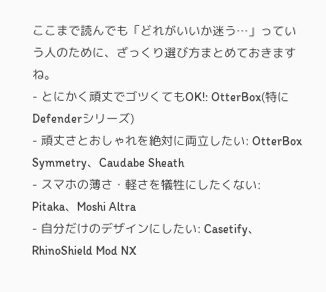ここまで読んでも「どれがいいか迷う…」っていう人のために、ざっくり選び方まとめておきますね。
- とにかく頑丈でゴツくてもOK!: OtterBox(特にDefenderシリーズ)
- 頑丈さとおしゃれを絶対に両立したい: OtterBox Symmetry、Caudabe Sheath
- スマホの薄さ・軽さを犠牲にしたくない: Pitaka、Moshi Altra
- 自分だけのデザインにしたい: Casetify、RhinoShield Mod NX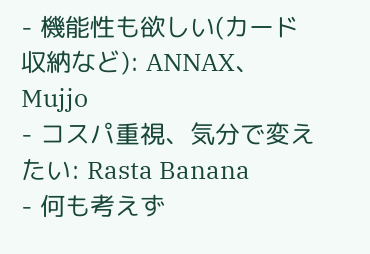- 機能性も欲しい(カード収納など): ANNAX、Mujjo
- コスパ重視、気分で変えたい: Rasta Banana
- 何も考えず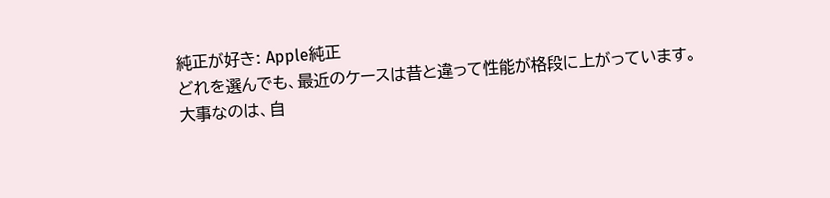純正が好き: Apple純正
どれを選んでも、最近のケースは昔と違って性能が格段に上がっています。
大事なのは、自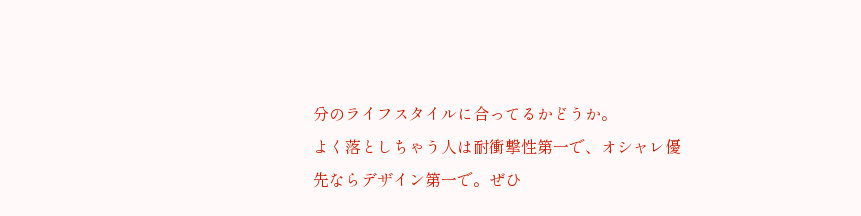分のライフスタイルに合ってるかどうか。
よく落としちゃう人は耐衝撃性第一で、オシャレ優先ならデザイン第一で。ぜひ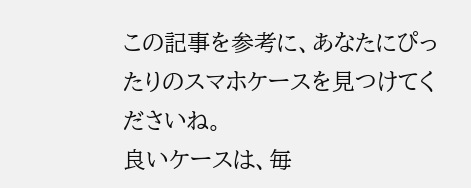この記事を参考に、あなたにぴったりのスマホケースを見つけてくださいね。
良いケースは、毎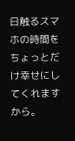日触るスマホの時間をちょっとだけ幸せにしてくれますから。